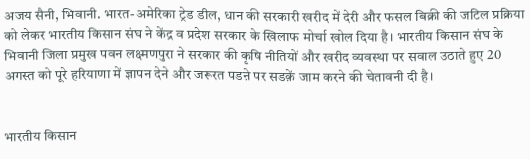अजय सैनी, भिवानी. भारत-अमेरिका ट्रेड डील, धान की सरकारी खरीद में देरी और फसल बिक्री की जटिल प्रक्रिया को लेकर भारतीय किसान संघ ने केंद्र व प्रदेश सरकार के खिलाफ मोर्चा खोल दिया है। भारतीय किसान संघ के भिवानी जिला प्रमुख पवन लक्ष्मणपुरा ने सरकार की कृषि नीतियों और खरीद व्यवस्था पर सवाल उठाते हुए 20 अगस्त को पूरे हरियाणा में ज्ञापन देने और जरूरत पडऩे पर सडक़ें जाम करने की चेतावनी दी है।


भारतीय किसान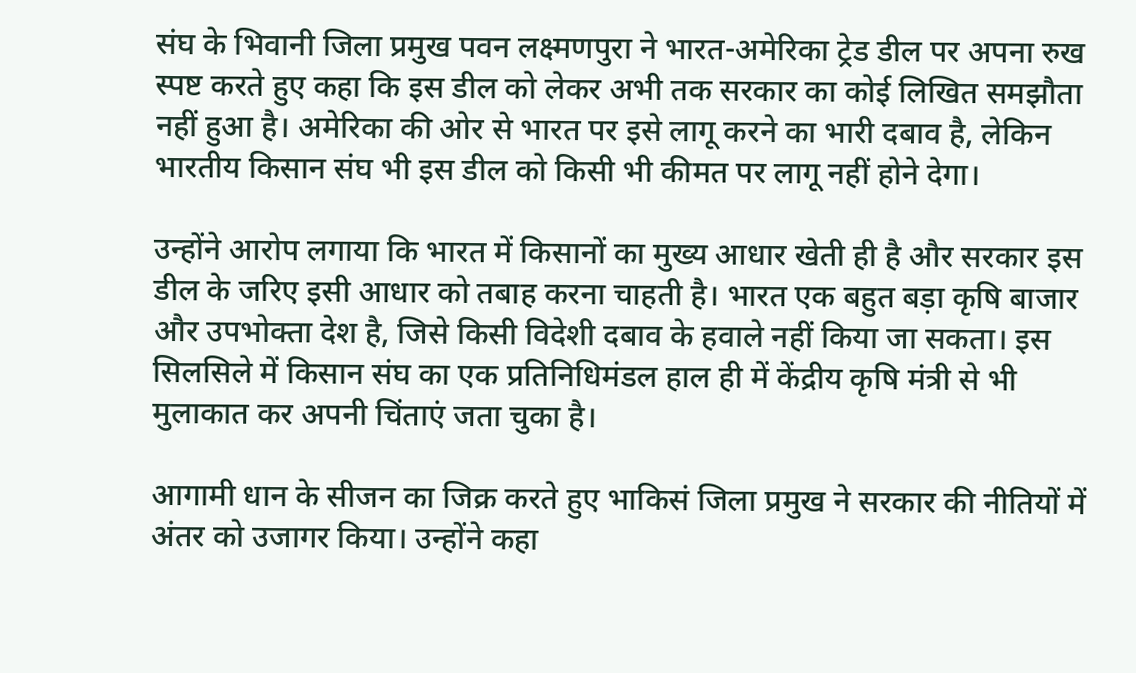संघ के भिवानी जिला प्रमुख पवन लक्ष्मणपुरा ने भारत-अमेरिका ट्रेड डील पर अपना रुख स्पष्ट करते हुए कहा कि इस डील को लेकर अभी तक सरकार का कोई लिखित समझौता नहीं हुआ है। अमेरिका की ओर से भारत पर इसे लागू करने का भारी दबाव है, लेकिन भारतीय किसान संघ भी इस डील को किसी भी कीमत पर लागू नहीं होने देगा।

उन्होंने आरोप लगाया कि भारत में किसानों का मुख्य आधार खेती ही है और सरकार इस डील के जरिए इसी आधार को तबाह करना चाहती है। भारत एक बहुत बड़ा कृषि बाजार और उपभोक्ता देश है, जिसे किसी विदेशी दबाव के हवाले नहीं किया जा सकता। इस सिलसिले में किसान संघ का एक प्रतिनिधिमंडल हाल ही में केंद्रीय कृषि मंत्री से भी मुलाकात कर अपनी चिंताएं जता चुका है।

आगामी धान के सीजन का जिक्र करते हुए भाकिसं जिला प्रमुख ने सरकार की नीतियों में अंतर को उजागर किया। उन्होंने कहा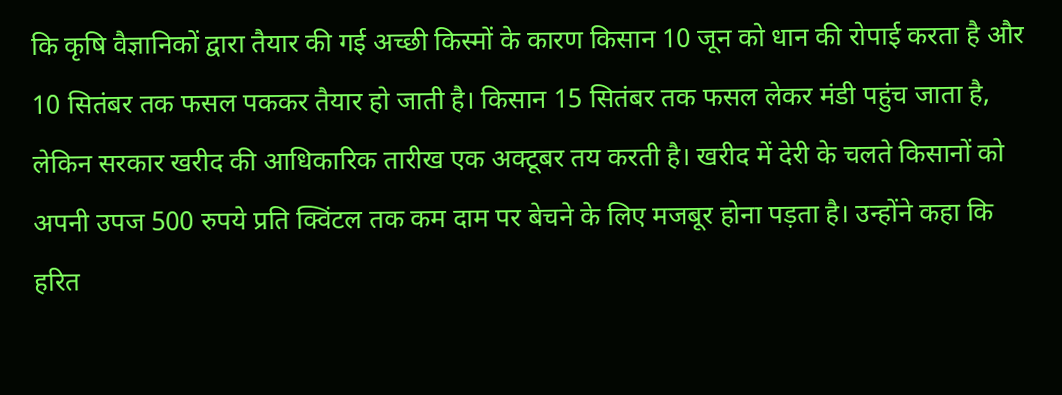कि कृषि वैज्ञानिकों द्वारा तैयार की गई अच्छी किस्मों के कारण किसान 10 जून को धान की रोपाई करता है और 10 सितंबर तक फसल पककर तैयार हो जाती है। किसान 15 सितंबर तक फसल लेकर मंडी पहुंच जाता है, लेकिन सरकार खरीद की आधिकारिक तारीख एक अक्टूबर तय करती है। खरीद में देरी के चलते किसानों को अपनी उपज 500 रुपये प्रति क्विंटल तक कम दाम पर बेचने के लिए मजबूर होना पड़ता है। उन्होंने कहा कि हरित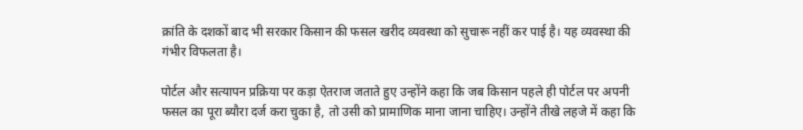क्रांति के दशकों बाद भी सरकार किसान की फसल खरीद व्यवस्था को सुचारू नहीं कर पाई है। यह व्यवस्था की गंभीर विफलता है।

पोर्टल और सत्यापन प्रक्रिया पर कड़ा ऐतराज जताते हुए उन्होंने कहा कि जब किसान पहले ही पोर्टल पर अपनी फसल का पूरा ब्यौरा दर्ज करा चुका है, तो उसी को प्रामाणिक माना जाना चाहिए। उन्होंने तीखे लहजे में कहा कि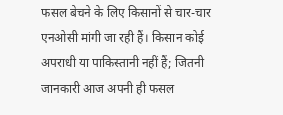फसल बेचने के लिए किसानों से चार-चार एनओसी मांगी जा रही हैं। किसान कोई अपराधी या पाकिस्तानी नहीं हैं; जितनी जानकारी आज अपनी ही फसल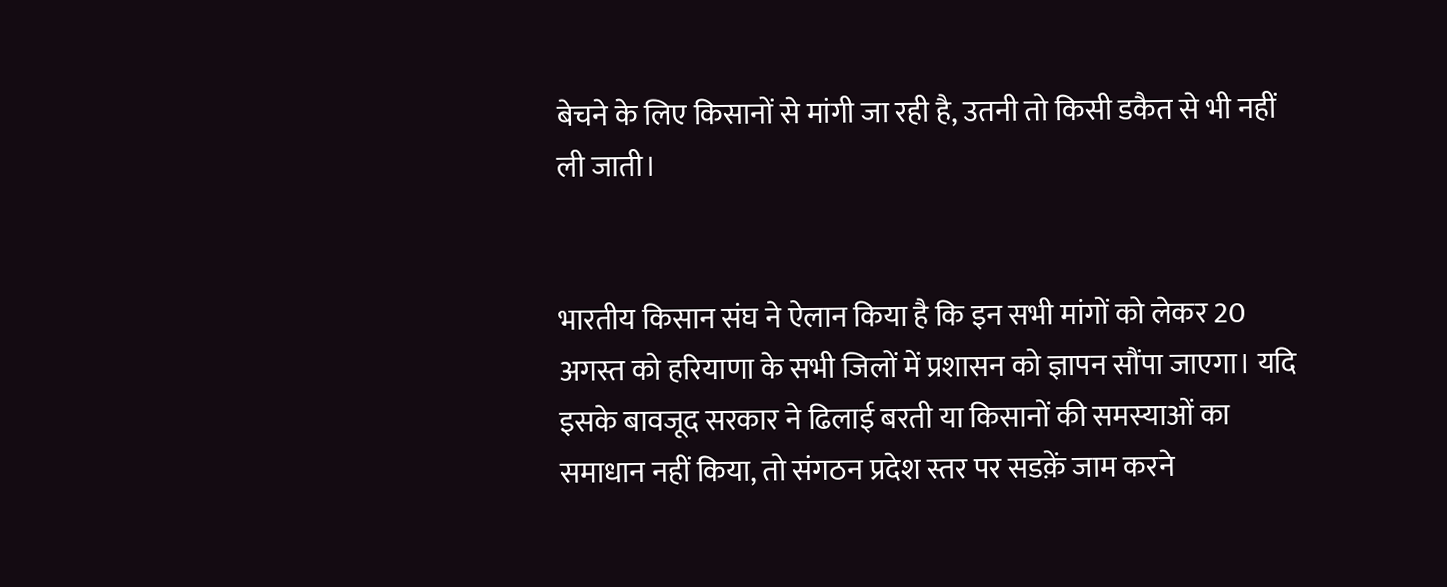बेचने के लिए किसानों से मांगी जा रही है, उतनी तो किसी डकैत से भी नहीं ली जाती।


भारतीय किसान संघ ने ऐलान किया है कि इन सभी मांगों को लेकर 20 अगस्त को हरियाणा के सभी जिलों में प्रशासन को ज्ञापन सौंपा जाएगा। यदि इसके बावजूद सरकार ने ढिलाई बरती या किसानों की समस्याओं का समाधान नहीं किया, तो संगठन प्रदेश स्तर पर सडक़ें जाम करने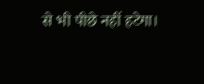से भी पीछे नहीं हटेगा।